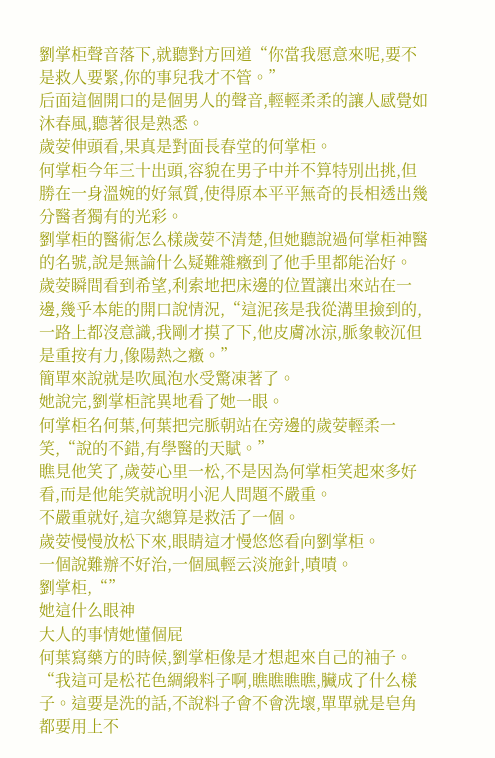劉掌柜聲音落下,就聽對方回道“你當我愿意來呢,要不是救人要緊,你的事兒我才不管。”
后面這個開口的是個男人的聲音,輕輕柔柔的讓人感覺如沐春風,聽著很是熟悉。
歲荌伸頭看,果真是對面長春堂的何掌柜。
何掌柜今年三十出頭,容貌在男子中并不算特別出挑,但勝在一身溫婉的好氣質,使得原本平平無奇的長相透出幾分醫者獨有的光彩。
劉掌柜的醫術怎么樣歲荌不清楚,但她聽說過何掌柜神醫的名號,說是無論什么疑難雜癥到了他手里都能治好。
歲荌瞬間看到希望,利索地把床邊的位置讓出來站在一邊,幾乎本能的開口說情況,“這泥孩是我從溝里撿到的,一路上都沒意識,我剛才摸了下,他皮膚冰涼,脈象較沉但是重按有力,像陽熱之癥。”
簡單來說就是吹風泡水受驚凍著了。
她說完,劉掌柜詫異地看了她一眼。
何掌柜名何葉,何葉把完脈朝站在旁邊的歲荌輕柔一笑,“說的不錯,有學醫的天賦。”
瞧見他笑了,歲荌心里一松,不是因為何掌柜笑起來多好看,而是他能笑就說明小泥人問題不嚴重。
不嚴重就好,這次總算是救活了一個。
歲荌慢慢放松下來,眼睛這才慢悠悠看向劉掌柜。
一個說難辦不好治,一個風輕云淡施針,嘖嘖。
劉掌柜,“”
她這什么眼神
大人的事情她懂個屁
何葉寫藥方的時候,劉掌柜像是才想起來自己的袖子。
“我這可是松花色綢緞料子啊,瞧瞧瞧瞧,臟成了什么樣子。這要是洗的話,不說料子會不會洗壞,單單就是皂角都要用上不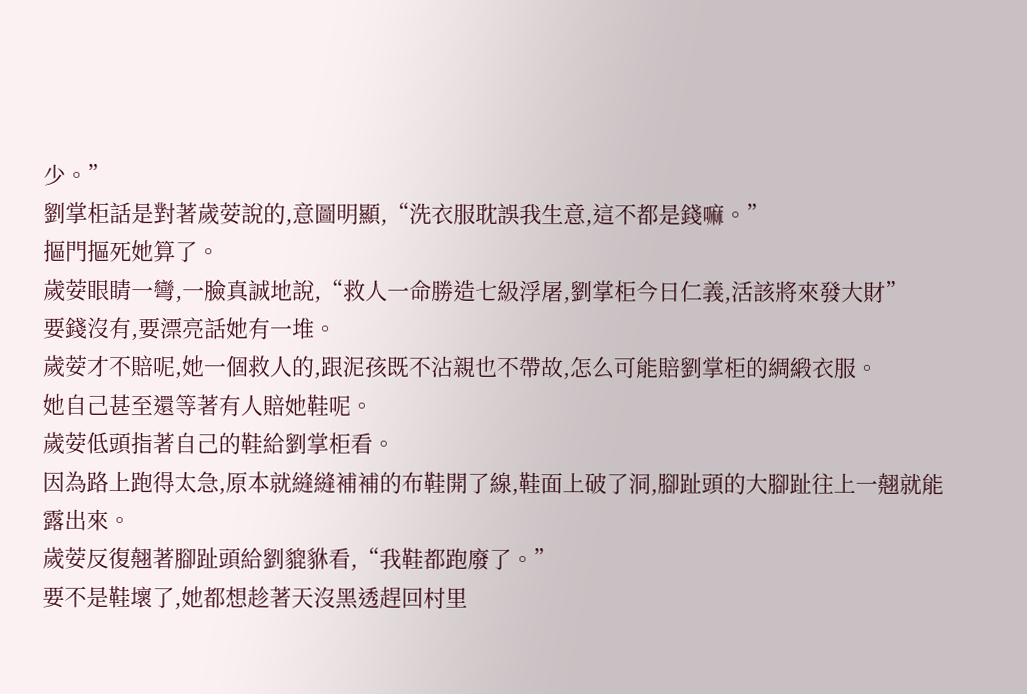少。”
劉掌柜話是對著歲荌說的,意圖明顯,“洗衣服耽誤我生意,這不都是錢嘛。”
摳門摳死她算了。
歲荌眼睛一彎,一臉真誠地說,“救人一命勝造七級浮屠,劉掌柜今日仁義,活該將來發大財”
要錢沒有,要漂亮話她有一堆。
歲荌才不賠呢,她一個救人的,跟泥孩既不沾親也不帶故,怎么可能賠劉掌柜的綢緞衣服。
她自己甚至還等著有人賠她鞋呢。
歲荌低頭指著自己的鞋給劉掌柜看。
因為路上跑得太急,原本就縫縫補補的布鞋開了線,鞋面上破了洞,腳趾頭的大腳趾往上一翹就能露出來。
歲荌反復翹著腳趾頭給劉貔貅看,“我鞋都跑廢了。”
要不是鞋壞了,她都想趁著天沒黑透趕回村里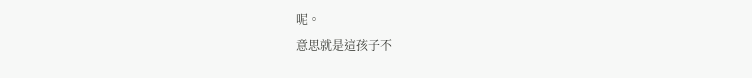呢。
意思就是這孩子不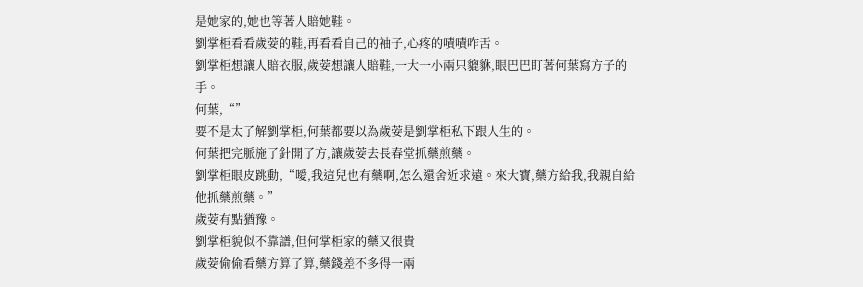是她家的,她也等著人賠她鞋。
劉掌柜看看歲荌的鞋,再看看自己的袖子,心疼的嘖嘖咋舌。
劉掌柜想讓人賠衣服,歲荌想讓人賠鞋,一大一小兩只貔貅,眼巴巴盯著何葉寫方子的手。
何葉,“”
要不是太了解劉掌柜,何葉都要以為歲荌是劉掌柜私下跟人生的。
何葉把完脈施了針開了方,讓歲荌去長春堂抓藥煎藥。
劉掌柜眼皮跳動,“噯,我這兒也有藥啊,怎么還舍近求遠。來大寶,藥方給我,我親自給他抓藥煎藥。”
歲荌有點猶豫。
劉掌柜貌似不靠譜,但何掌柜家的藥又很貴
歲荌偷偷看藥方算了算,藥錢差不多得一兩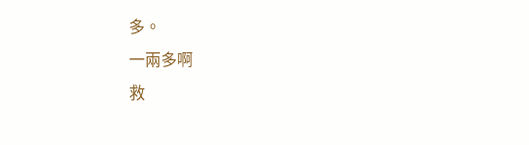多。
一兩多啊
救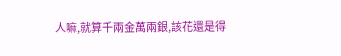人嘛,就算千兩金萬兩銀,該花還是得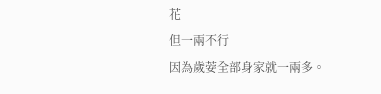花
但一兩不行
因為歲荌全部身家就一兩多。